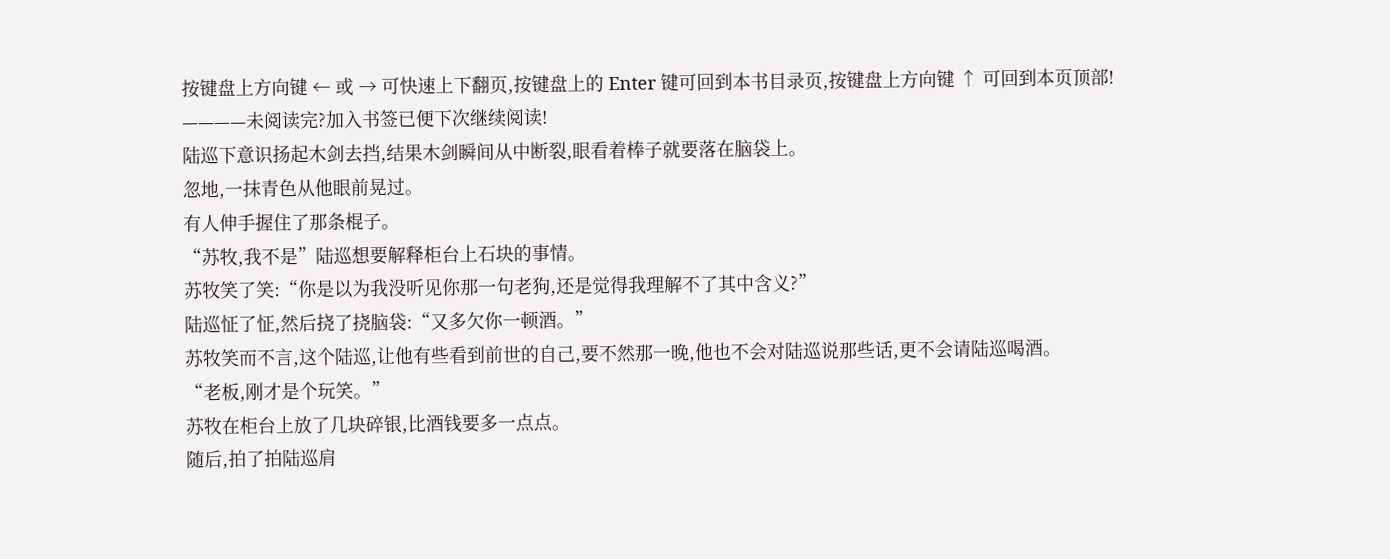按键盘上方向键 ← 或 → 可快速上下翻页,按键盘上的 Enter 键可回到本书目录页,按键盘上方向键 ↑ 可回到本页顶部!
————未阅读完?加入书签已便下次继续阅读!
陆巡下意识扬起木剑去挡,结果木剑瞬间从中断裂,眼看着棒子就要落在脑袋上。
忽地,一抹青色从他眼前晃过。
有人伸手握住了那条棍子。
“苏牧,我不是”陆巡想要解释柜台上石块的事情。
苏牧笑了笑:“你是以为我没听见你那一句老狗,还是觉得我理解不了其中含义?”
陆巡怔了怔,然后挠了挠脑袋:“又多欠你一顿酒。”
苏牧笑而不言,这个陆巡,让他有些看到前世的自己,要不然那一晚,他也不会对陆巡说那些话,更不会请陆巡喝酒。
“老板,刚才是个玩笑。”
苏牧在柜台上放了几块碎银,比酒钱要多一点点。
随后,拍了拍陆巡肩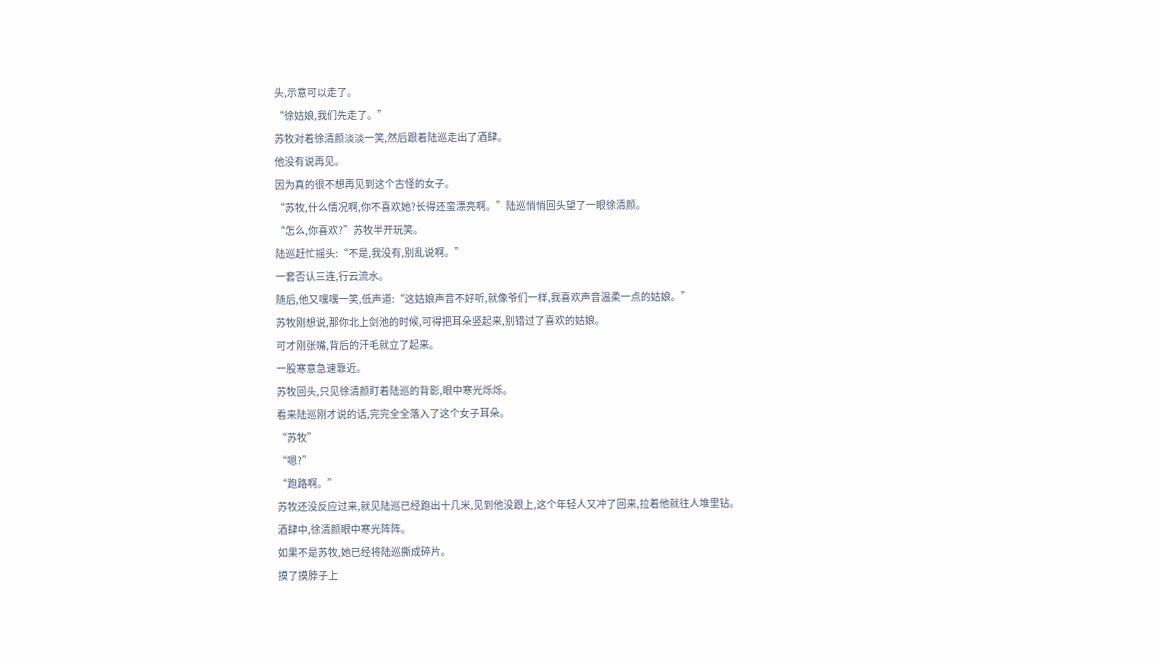头,示意可以走了。
“徐姑娘,我们先走了。”
苏牧对着徐清颜淡淡一笑,然后跟着陆巡走出了酒肆。
他没有说再见。
因为真的很不想再见到这个古怪的女子。
“苏牧,什么情况啊,你不喜欢她?长得还蛮漂亮啊。”陆巡悄悄回头望了一眼徐清颜。
“怎么,你喜欢?”苏牧半开玩笑。
陆巡赶忙摇头:“不是,我没有,别乱说啊。”
一套否认三连,行云流水。
随后,他又嘿嘿一笑,低声道:“这姑娘声音不好听,就像爷们一样,我喜欢声音温柔一点的姑娘。”
苏牧刚想说,那你北上剑池的时候,可得把耳朵竖起来,别错过了喜欢的姑娘。
可才刚张嘴,背后的汗毛就立了起来。
一股寒意急速靠近。
苏牧回头,只见徐清颜盯着陆巡的背影,眼中寒光烁烁。
看来陆巡刚才说的话,完完全全落入了这个女子耳朵。
“苏牧”
“嗯?”
“跑路啊。”
苏牧还没反应过来,就见陆巡已经跑出十几米,见到他没跟上,这个年轻人又冲了回来,拉着他就往人堆里钻。
酒肆中,徐清颜眼中寒光阵阵。
如果不是苏牧,她已经将陆巡撕成碎片。
摸了摸脖子上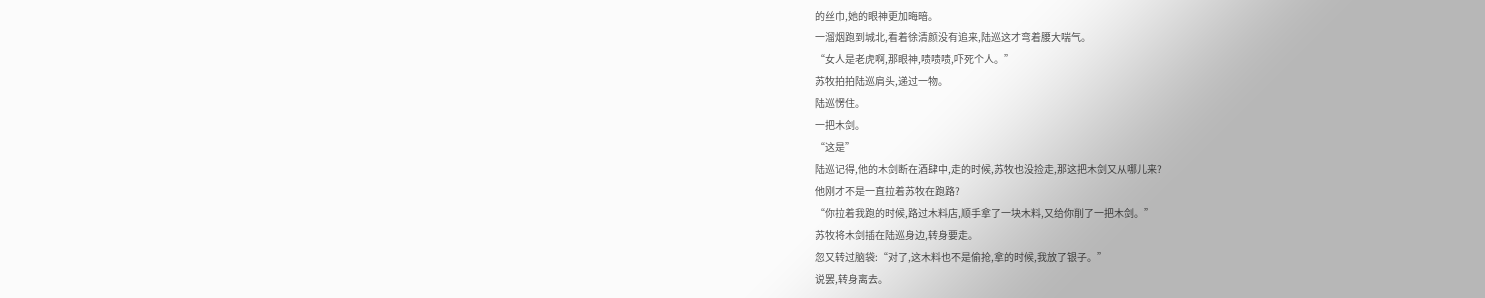的丝巾,她的眼神更加晦暗。
一溜烟跑到城北,看着徐清颜没有追来,陆巡这才弯着腰大喘气。
“女人是老虎啊,那眼神,啧啧啧,吓死个人。”
苏牧拍拍陆巡肩头,递过一物。
陆巡愣住。
一把木剑。
“这是”
陆巡记得,他的木剑断在酒肆中,走的时候,苏牧也没捡走,那这把木剑又从哪儿来?
他刚才不是一直拉着苏牧在跑路?
“你拉着我跑的时候,路过木料店,顺手拿了一块木料,又给你削了一把木剑。”
苏牧将木剑插在陆巡身边,转身要走。
忽又转过脑袋:“对了,这木料也不是偷抢,拿的时候,我放了银子。”
说罢,转身离去。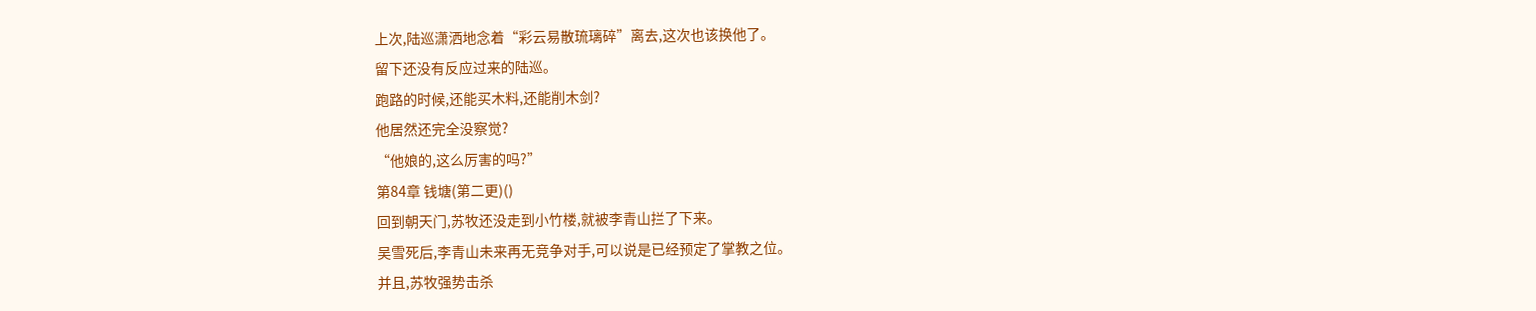上次,陆巡潇洒地念着“彩云易散琉璃碎”离去,这次也该换他了。
留下还没有反应过来的陆巡。
跑路的时候,还能买木料,还能削木剑?
他居然还完全没察觉?
“他娘的,这么厉害的吗?”
第84章 钱塘(第二更)()
回到朝天门,苏牧还没走到小竹楼,就被李青山拦了下来。
吴雪死后,李青山未来再无竞争对手,可以说是已经预定了掌教之位。
并且,苏牧强势击杀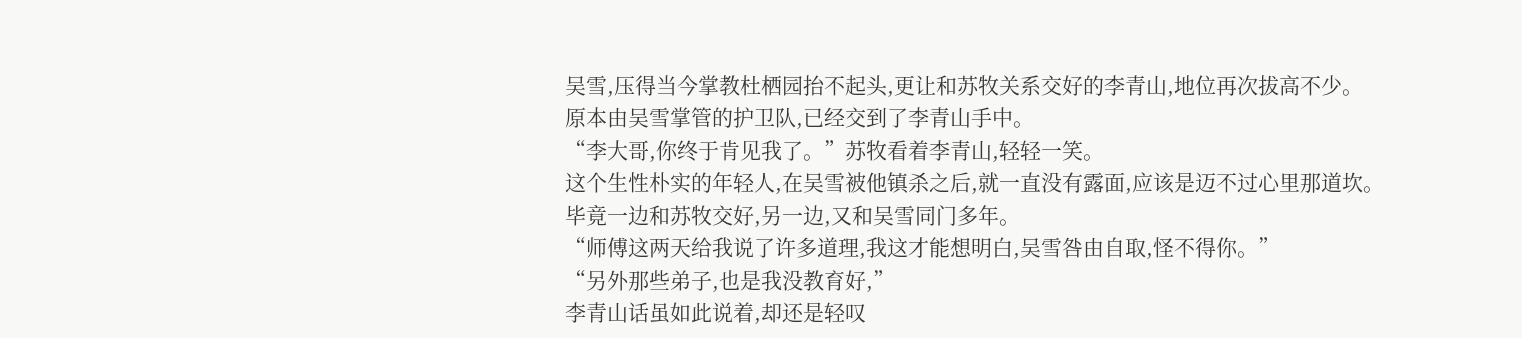吴雪,压得当今掌教杜栖园抬不起头,更让和苏牧关系交好的李青山,地位再次拔高不少。
原本由吴雪掌管的护卫队,已经交到了李青山手中。
“李大哥,你终于肯见我了。”苏牧看着李青山,轻轻一笑。
这个生性朴实的年轻人,在吴雪被他镇杀之后,就一直没有露面,应该是迈不过心里那道坎。
毕竟一边和苏牧交好,另一边,又和吴雪同门多年。
“师傅这两天给我说了许多道理,我这才能想明白,吴雪咎由自取,怪不得你。”
“另外那些弟子,也是我没教育好,”
李青山话虽如此说着,却还是轻叹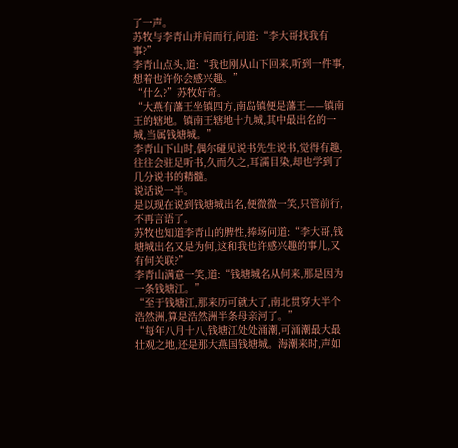了一声。
苏牧与李青山并肩而行,问道:“李大哥找我有事?”
李青山点头,道:“我也刚从山下回来,听到一件事,想着也许你会感兴趣。”
“什么?”苏牧好奇。
“大燕有藩王坐镇四方,南岛镇便是藩王——镇南王的辖地。镇南王辖地十九城,其中最出名的一城,当属钱塘城。”
李青山下山时,偶尔碰见说书先生说书,觉得有趣,往往会驻足听书,久而久之,耳濡目染,却也学到了几分说书的精髓。
说话说一半。
是以现在说到钱塘城出名,便微微一笑,只管前行,不再言语了。
苏牧也知道李青山的脾性,捧场问道:“李大哥,钱塘城出名又是为何,这和我也许感兴趣的事儿,又有何关联?”
李青山满意一笑,道:“钱塘城名从何来,那是因为一条钱塘江。”
“至于钱塘江,那来历可就大了,南北贯穿大半个浩然洲,算是浩然洲半条母亲河了。”
“每年八月十八,钱塘江处处涌潮,可涌潮最大最壮观之地,还是那大燕国钱塘城。海潮来时,声如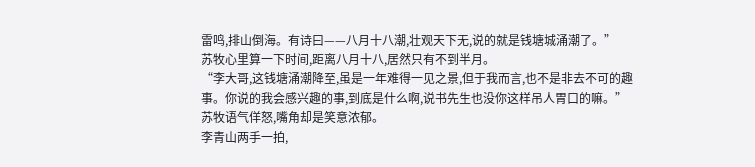雷鸣,排山倒海。有诗曰——八月十八潮,壮观天下无,说的就是钱塘城涌潮了。”
苏牧心里算一下时间,距离八月十八,居然只有不到半月。
“李大哥,这钱塘涌潮降至,虽是一年难得一见之景,但于我而言,也不是非去不可的趣事。你说的我会感兴趣的事,到底是什么啊,说书先生也没你这样吊人胃口的嘛。”
苏牧语气佯怒,嘴角却是笑意浓郁。
李青山两手一拍,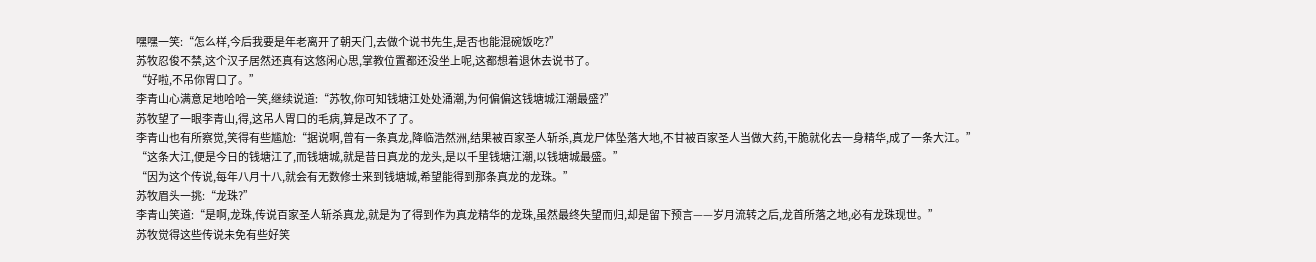嘿嘿一笑:“怎么样,今后我要是年老离开了朝天门,去做个说书先生,是否也能混碗饭吃?”
苏牧忍俊不禁,这个汉子居然还真有这悠闲心思,掌教位置都还没坐上呢,这都想着退休去说书了。
“好啦,不吊你胃口了。”
李青山心满意足地哈哈一笑,继续说道:“苏牧,你可知钱塘江处处涌潮,为何偏偏这钱塘城江潮最盛?”
苏牧望了一眼李青山,得,这吊人胃口的毛病,算是改不了了。
李青山也有所察觉,笑得有些尴尬:“据说啊,曾有一条真龙,降临浩然洲,结果被百家圣人斩杀,真龙尸体坠落大地,不甘被百家圣人当做大药,干脆就化去一身精华,成了一条大江。”
“这条大江,便是今日的钱塘江了,而钱塘城,就是昔日真龙的龙头,是以千里钱塘江潮,以钱塘城最盛。”
“因为这个传说,每年八月十八,就会有无数修士来到钱塘城,希望能得到那条真龙的龙珠。”
苏牧眉头一挑:“龙珠?”
李青山笑道:“是啊,龙珠,传说百家圣人斩杀真龙,就是为了得到作为真龙精华的龙珠,虽然最终失望而归,却是留下预言——岁月流转之后,龙首所落之地,必有龙珠现世。”
苏牧觉得这些传说未免有些好笑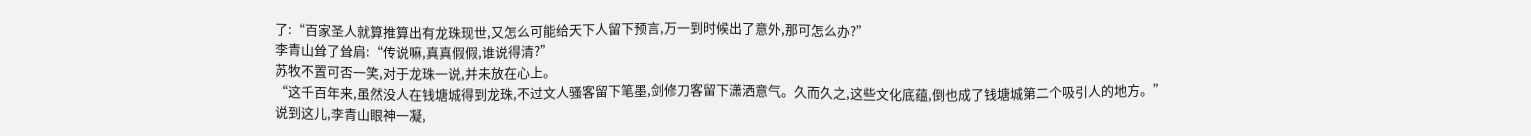了:“百家圣人就算推算出有龙珠现世,又怎么可能给天下人留下预言,万一到时候出了意外,那可怎么办?”
李青山耸了耸肩:“传说嘛,真真假假,谁说得清?”
苏牧不置可否一笑,对于龙珠一说,并未放在心上。
“这千百年来,虽然没人在钱塘城得到龙珠,不过文人骚客留下笔墨,剑修刀客留下潇洒意气。久而久之,这些文化底蕴,倒也成了钱塘城第二个吸引人的地方。”
说到这儿,李青山眼神一凝,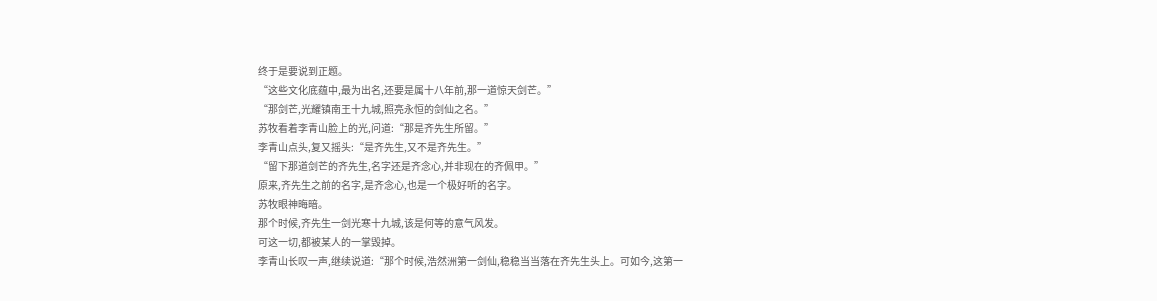终于是要说到正题。
“这些文化底蕴中,最为出名,还要是属十八年前,那一道惊天剑芒。”
“那剑芒,光耀镇南王十九城,照亮永恒的剑仙之名。”
苏牧看着李青山脸上的光,问道:“那是齐先生所留。”
李青山点头,复又摇头:“是齐先生,又不是齐先生。”
“留下那道剑芒的齐先生,名字还是齐念心,并非现在的齐佩甲。”
原来,齐先生之前的名字,是齐念心,也是一个极好听的名字。
苏牧眼神晦暗。
那个时候,齐先生一剑光寒十九城,该是何等的意气风发。
可这一切,都被某人的一掌毁掉。
李青山长叹一声,继续说道:“那个时候,浩然洲第一剑仙,稳稳当当落在齐先生头上。可如今,这第一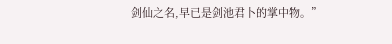剑仙之名,早已是剑池君卜的掌中物。”